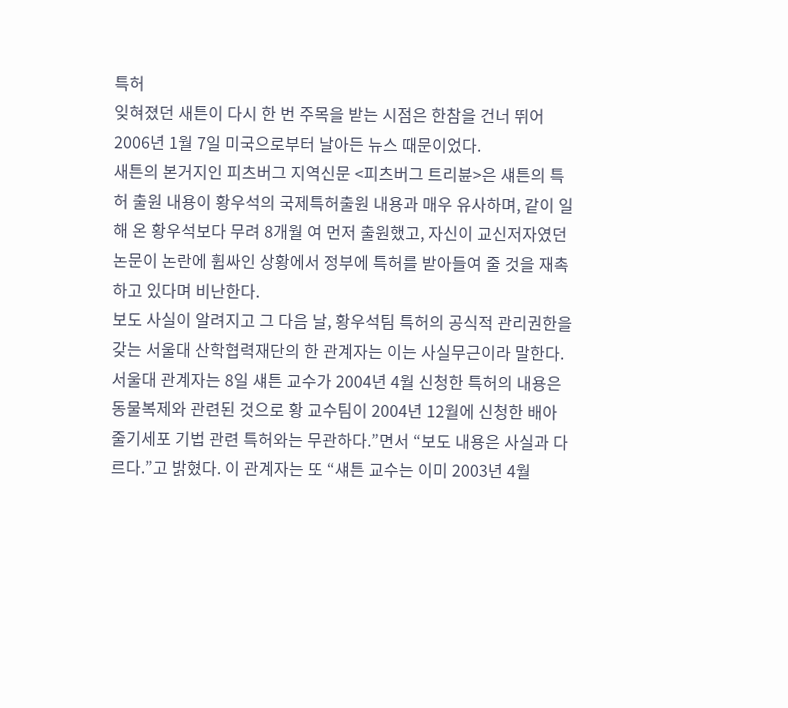특허
잊혀졌던 새튼이 다시 한 번 주목을 받는 시점은 한참을 건너 뛰어 2006년 1월 7일 미국으로부터 날아든 뉴스 때문이었다.
새튼의 본거지인 피츠버그 지역신문 <피츠버그 트리뷴>은 섀튼의 특허 출원 내용이 황우석의 국제특허출원 내용과 매우 유사하며, 같이 일해 온 황우석보다 무려 8개월 여 먼저 출원했고, 자신이 교신저자였던 논문이 논란에 휩싸인 상황에서 정부에 특허를 받아들여 줄 것을 재촉하고 있다며 비난한다.
보도 사실이 알려지고 그 다음 날, 황우석팀 특허의 공식적 관리권한을 갖는 서울대 산학협력재단의 한 관계자는 이는 사실무근이라 말한다.
서울대 관계자는 8일 섀튼 교수가 2004년 4월 신청한 특허의 내용은 동물복제와 관련된 것으로 황 교수팀이 2004년 12월에 신청한 배아줄기세포 기법 관련 특허와는 무관하다.”면서 “보도 내용은 사실과 다르다.”고 밝혔다. 이 관계자는 또 “섀튼 교수는 이미 2003년 4월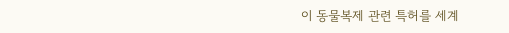이 동물복제 관련 특허를 세계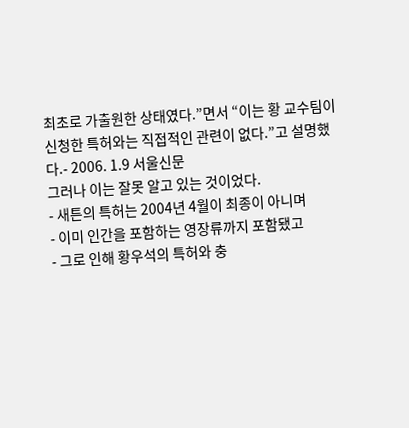최초로 가출원한 상태였다.”면서 “이는 황 교수팀이 신청한 특허와는 직접적인 관련이 없다.”고 설명했다.- 2006. 1.9 서울신문
그러나 이는 잘못 알고 있는 것이었다.
- 새튼의 특허는 2004년 4월이 최종이 아니며
- 이미 인간을 포함하는 영장류까지 포함됐고
- 그로 인해 황우석의 특허와 충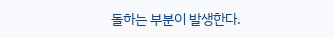돌하는 부분이 발생한다.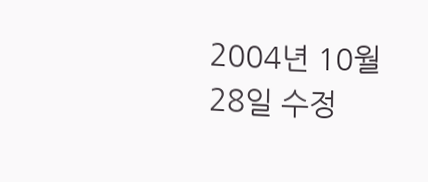2004년 10월 28일 수정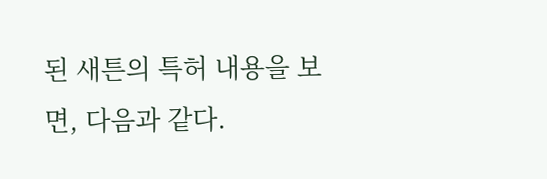된 새튼의 특허 내용을 보면, 다음과 같다.